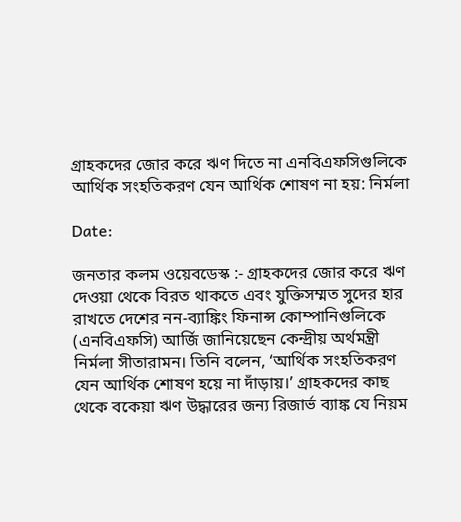গ্রাহকদের জোর করে ঋণ দিতে না এনবিএফসিগুলিকে আর্থিক সংহতিকরণ যেন আর্থিক শোষণ না হয়: নির্মলা

Date:

জনতার কলম ওয়েবডেস্ক :- গ্রাহকদের জোর করে ঋণ দেওয়া থেকে বিরত থাকতে এবং যুক্তিসম্মত সুদের হার রাখতে দেশের নন-ব্যাঙ্কিং ফিনান্স কোম্পানিগুলিকে (এনবিএফসি) আর্জি জানিয়েছেন কেন্দ্রীয় অর্থমন্ত্রী নির্মলা সীতারামন। তিনি বলেন, ‘আর্থিক সংহতিকরণ যেন আর্থিক শোষণ হয়ে না দাঁড়ায়।’ গ্রাহকদের কাছ থেকে বকেয়া ঋণ উদ্ধারের জন্য রিজার্ভ ব্যাঙ্ক যে নিয়ম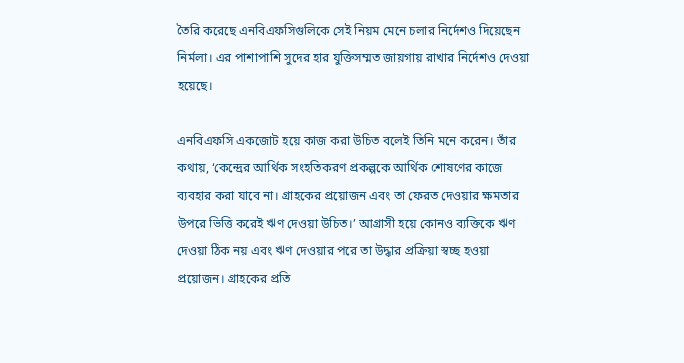তৈরি করেছে এনবিএফসিগুলিকে সেই নিয়ম মেনে চলার নির্দেশও দিয়েছেন নির্মলা। এর পাশাপাশি সুদের হার যুক্তিসম্মত জায়গায় রাখার নির্দেশও দেওয়া হয়েছে।

এনবিএফসি একজোট হয়ে কাজ করা উচিত বলেই তিনি মনে করেন। তাঁর কথায়, ‘কেন্দ্রের আর্থিক সংহতিকরণ প্রকল্পকে আর্থিক শোষণের কাজে ব্যবহার করা যাবে না। গ্রাহকের প্রয়োজন এবং তা ফেরত দেওয়ার ক্ষমতার উপরে ভিত্তি করেই ঋণ দেওয়া উচিত।’ আগ্রাসী হয়ে কোনও ব্যক্তিকে ঋণ দেওয়া ঠিক নয় এবং ঋণ দেওয়ার পরে তা উদ্ধার প্রক্রিয়া স্বচ্ছ হওয়া প্রয়োজন। গ্রাহকের প্রতি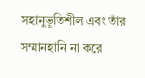সহানুভূতিশীল এবং তাঁর সম্মানহানি না করে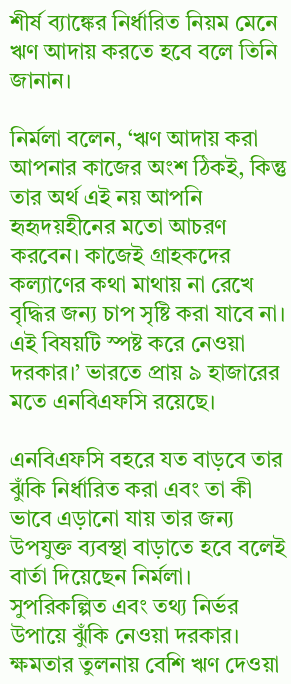শীর্ষ ব্যাঙ্কের নির্ধারিত নিয়ম মেনে ঋণ আদায় করতে হবে বলে তিনি জানান।

নির্মলা বলেন, ‘ঋণ আদায় করা আপনার কাজের অংশ ঠিকই, কিন্তু তার অর্থ এই নয় আপনি হৃহৃদয়হীনের মতো আচরণ করবেন। কাজেই গ্রাহকদের কল্যাণের কথা মাথায় না রেখে বৃদ্ধির জন্য চাপ সৃষ্টি করা যাবে না। এই বিষয়টি স্পষ্ট করে নেওয়া দরকার।’ ভারতে প্রায় ৯ হাজারের মতে এনবিএফসি রয়েছে।

এনবিএফসি বহরে যত বাড়বে তার ঝুঁকি নির্ধারিত করা এবং তা কী ভাবে এড়ানো যায় তার জন্য উপযুক্ত ব্যবস্থা বাড়াতে হবে বলেই বার্তা দিয়েছেন নির্মলা। সুপরিকল্পিত এবং তথ্য নির্ভর উপায়ে ঝুঁকি নেওয়া দরকার। ক্ষমতার তুলনায় বেশি ঋণ দেওয়া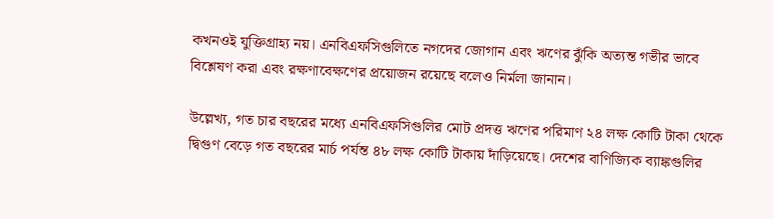কখনওই যুক্তিগ্রাহ্য নয়। এনবিএফসিগুলিতে নগদের জোগান এবং ঋণের ঝুঁকি অত্যন্ত গভীর ভাবে বিশ্লেষণ করা এবং রক্ষণাবেক্ষণের প্রয়োজন রয়েছে বলেও নির্মলা জানান।

উল্লেখ্য, গত চার বছরের মধ্যে এনবিএফসিগুলির মোট প্রদত্ত ঋণের পরিমাণ ২৪ লক্ষ কোটি টাকা থেকে দ্বিগুণ বেড়ে গত বছরের মার্চ পর্যন্ত ৪৮ লক্ষ কোটি টাকায় দাঁড়িয়েছে। দেশের বাণিজ্যিক ব্যাঙ্কগুলির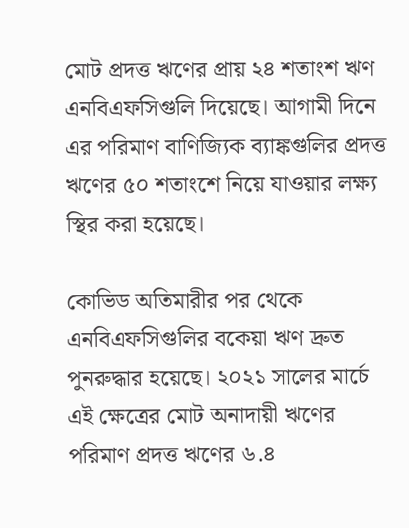মোট প্রদত্ত ঋণের প্রায় ২৪ শতাংশ ঋণ এনবিএফসিগুলি দিয়েছে। আগামী দিনে এর পরিমাণ বাণিজ্যিক ব্যাঙ্কগুলির প্রদত্ত ঋণের ৫০ শতাংশে নিয়ে যাওয়ার লক্ষ্য স্থির করা হয়েছে।

কোভিড অতিমারীর পর থেকে এনবিএফসিগুলির বকেয়া ঋণ দ্রুত পুনরুদ্ধার হয়েছে। ২০২১ সালের মার্চে এই ক্ষেত্রের মোট অনাদায়ী ঋণের পরিমাণ প্রদত্ত ঋণের ৬.৪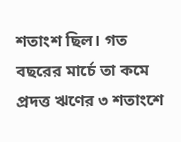শতাংশ ছিল। গত বছরের মার্চে তা কমে প্রদত্ত ঋণের ৩ শতাংশে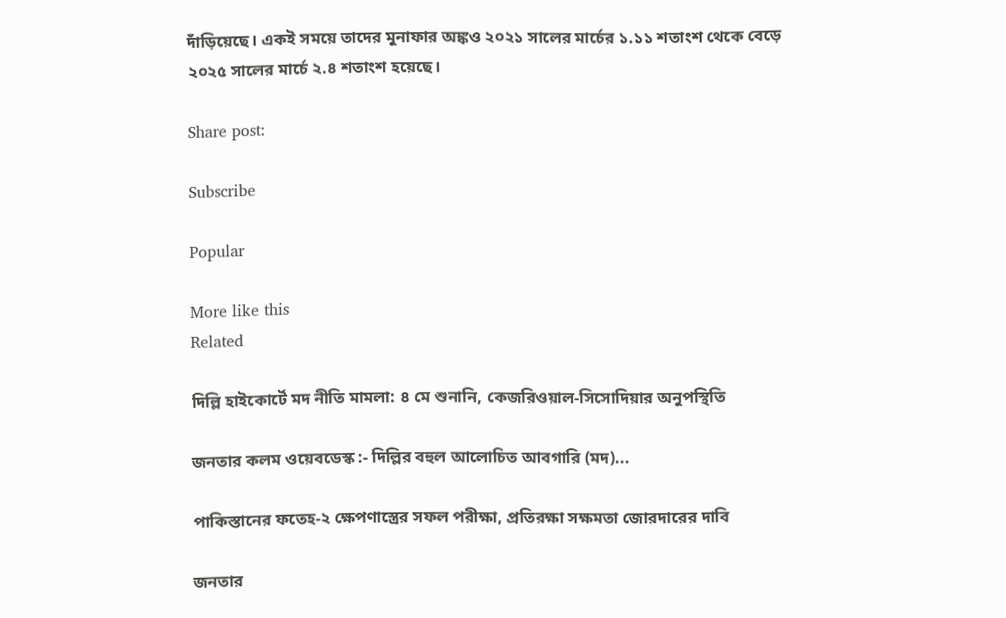দাঁড়িয়েছে। একই সময়ে তাদের মুনাফার অঙ্কও ২০২১ সালের মার্চের ১.১১ শতাংশ থেকে বেড়ে ২০২৫ সালের মার্চে ২.৪ শতাংশ হয়েছে।

Share post:

Subscribe

Popular

More like this
Related

দিল্লি হাইকোর্টে মদ নীতি মামলা: ৪ মে শুনানি, কেজরিওয়াল-সিসোদিয়ার অনুপস্থিতি

জনতার কলম ওয়েবডেস্ক :- দিল্লির বহুল আলোচিত আবগারি (মদ)...

পাকিস্তানের ফতেহ-২ ক্ষেপণাস্ত্রের সফল পরীক্ষা, প্রতিরক্ষা সক্ষমতা জোরদারের দাবি

জনতার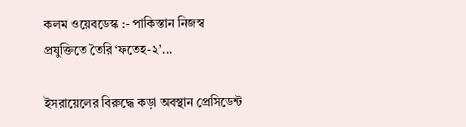কলম ওয়েবডেস্ক :- পাকিস্তান নিজস্ব প্রযুক্তিতে তৈরি ‘ফতেহ-২’...

ইসরায়েলের বিরুদ্ধে কড়া অবস্থান প্রেসিডেন্ট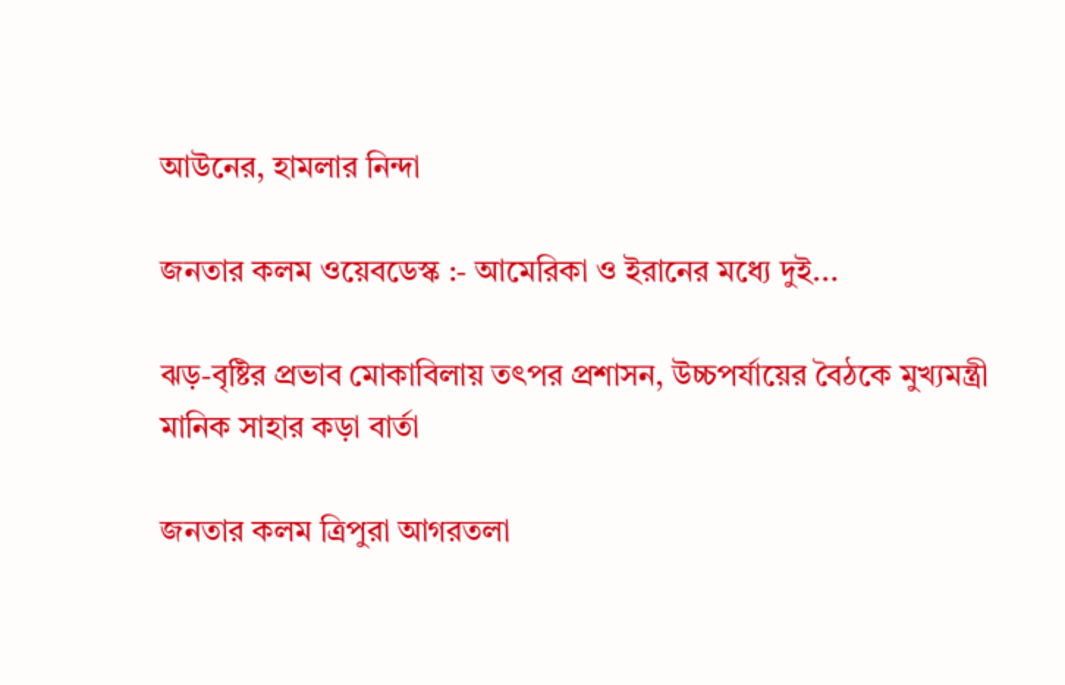আউনের, হামলার নিন্দা

জনতার কলম ওয়েবডেস্ক :- আমেরিকা ও ইরানের মধ্যে দুই...

ঝড়-বৃষ্টির প্রভাব মোকাবিলায় তৎপর প্রশাসন, উচ্চপর্যায়ের বৈঠকে মুখ্যমন্ত্রী মানিক সাহার কড়া বার্তা

জনতার কলম ত্রিপুরা আগরতলা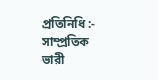প্রতিনিধি :- সাম্প্রতিক ভারী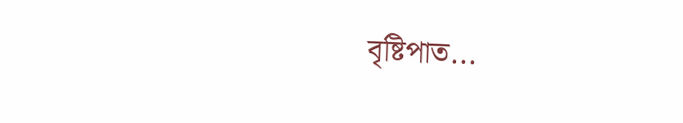বৃষ্টিপাত...